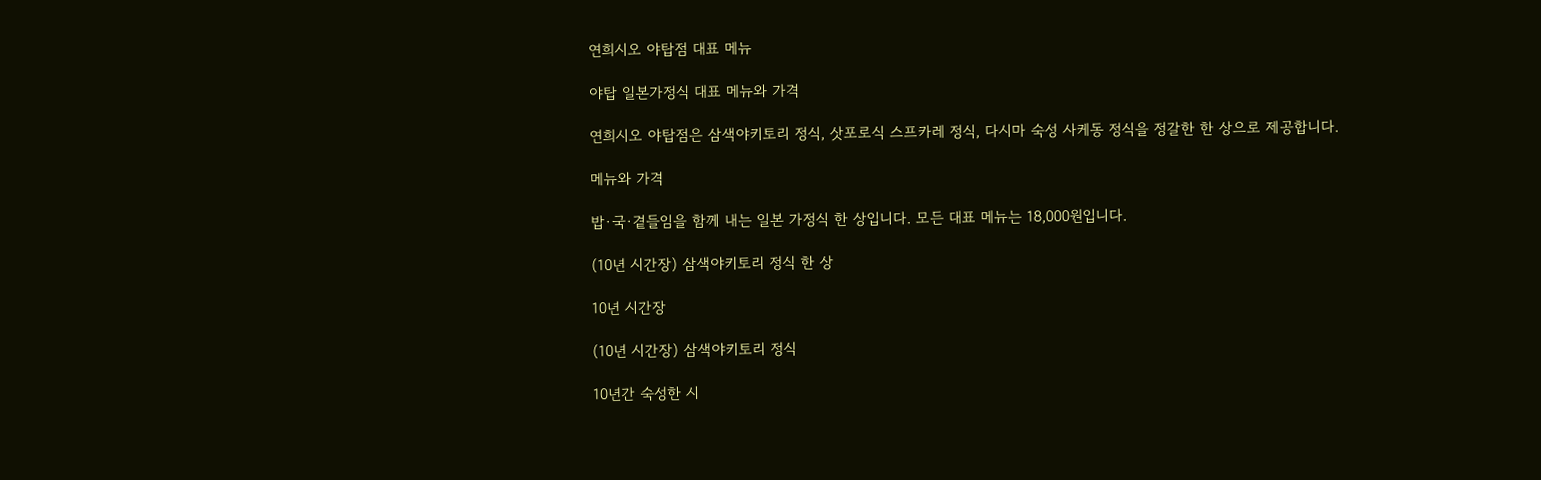연희시오 야탑점 대표 메뉴

야탑 일본가정식 대표 메뉴와 가격

연희시오 야탑점은 삼색야키토리 정식, 삿포로식 스프카레 정식, 다시마 숙성 사케동 정식을 정갈한 한 상으로 제공합니다.

메뉴와 가격

밥·국·곁들임을 함께 내는 일본 가정식 한 상입니다. 모든 대표 메뉴는 18,000원입니다.

(10년 시간장) 삼색야키토리 정식 한 상

10년 시간장

(10년 시간장) 삼색야키토리 정식

10년간 숙성한 시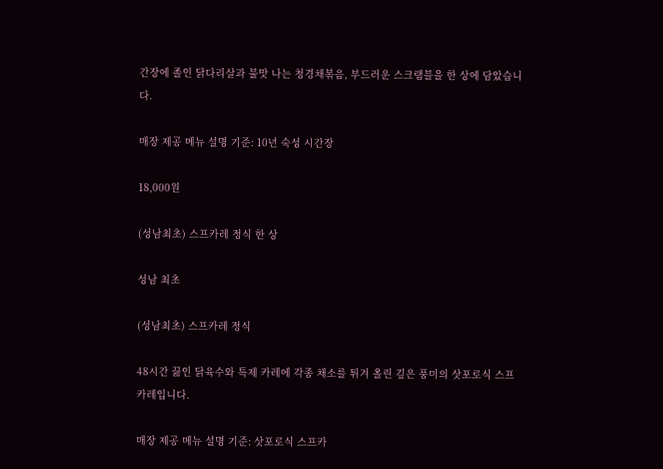간장에 졸인 닭다리살과 불맛 나는 청경채볶음, 부드러운 스크램블을 한 상에 담았습니다.

매장 제공 메뉴 설명 기준: 10년 숙성 시간장

18,000원

(성남최초) 스프카레 정식 한 상

성남 최초

(성남최초) 스프카레 정식

48시간 끓인 닭육수와 특제 카레에 각종 채소를 튀겨 올린 깊은 풍미의 삿포로식 스프카레입니다.

매장 제공 메뉴 설명 기준: 삿포로식 스프카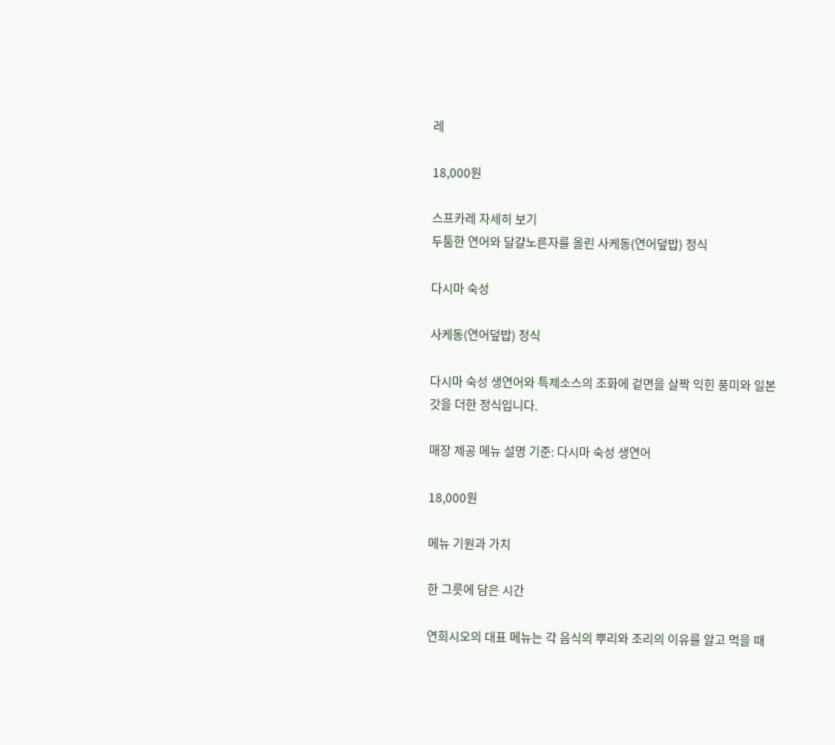레

18,000원

스프카레 자세히 보기
두툼한 연어와 달걀노른자를 올린 사케동(연어덮밥) 정식

다시마 숙성

사케동(연어덮밥) 정식

다시마 숙성 생연어와 특제소스의 조화에 겉면을 살짝 익힌 풍미와 일본 갓을 더한 정식입니다.

매장 제공 메뉴 설명 기준: 다시마 숙성 생연어

18,000원

메뉴 기원과 가치

한 그릇에 담은 시간

연희시오의 대표 메뉴는 각 음식의 뿌리와 조리의 이유를 알고 먹을 때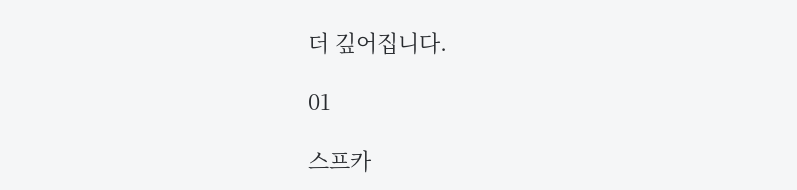더 깊어집니다.

01

스프카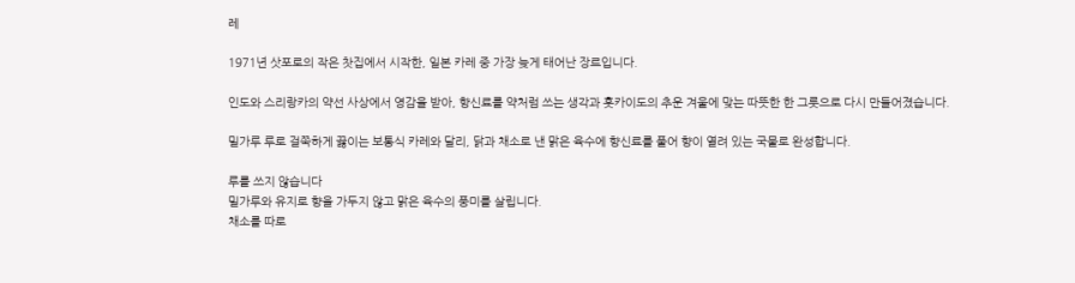레

1971년 삿포로의 작은 찻집에서 시작한, 일본 카레 중 가장 늦게 태어난 장르입니다.

인도와 스리랑카의 약선 사상에서 영감을 받아, 향신료를 약처럼 쓰는 생각과 홋카이도의 추운 겨울에 맞는 따뜻한 한 그릇으로 다시 만들어졌습니다.

밀가루 루로 걸쭉하게 끓이는 보통식 카레와 달리, 닭과 채소로 낸 맑은 육수에 향신료를 풀어 향이 열려 있는 국물로 완성합니다.

루를 쓰지 않습니다
밀가루와 유지로 향을 가두지 않고 맑은 육수의 풍미를 살립니다.
채소를 따로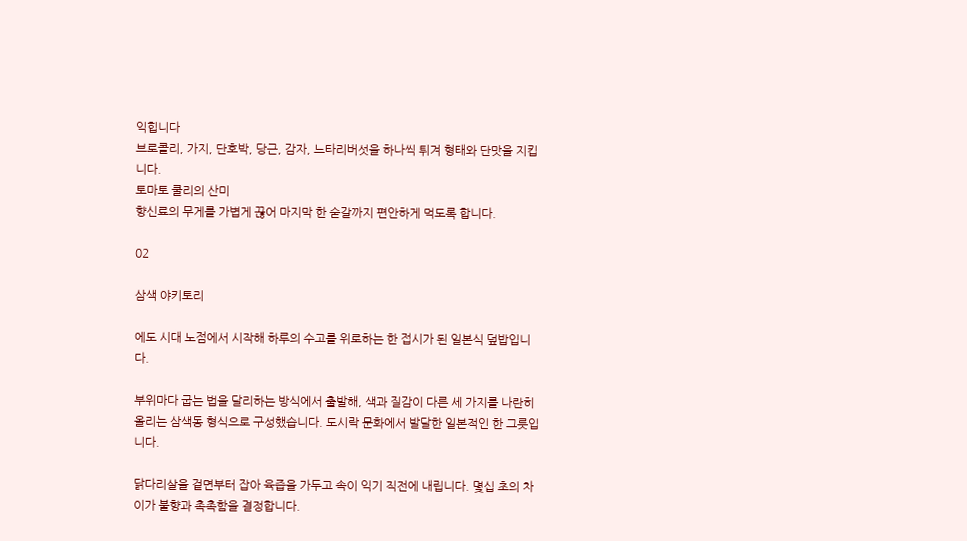익힙니다
브로콜리, 가지, 단호박, 당근, 감자, 느타리버섯을 하나씩 튀겨 형태와 단맛을 지킵니다.
토마토 쿨리의 산미
향신료의 무게를 가볍게 끊어 마지막 한 숟갈까지 편안하게 먹도록 합니다.

02

삼색 야키토리

에도 시대 노점에서 시작해 하루의 수고를 위로하는 한 접시가 된 일본식 덮밥입니다.

부위마다 굽는 법을 달리하는 방식에서 출발해, 색과 질감이 다른 세 가지를 나란히 올리는 삼색동 형식으로 구성했습니다. 도시락 문화에서 발달한 일본적인 한 그릇입니다.

닭다리살을 겉면부터 잡아 육즙을 가두고 속이 익기 직전에 내립니다. 몇십 초의 차이가 불향과 촉촉함을 결정합니다.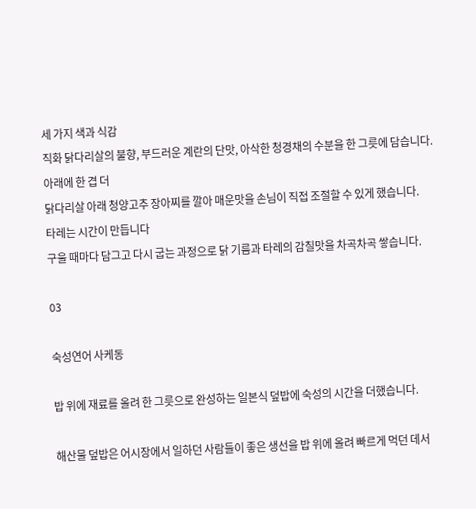세 가지 색과 식감
직화 닭다리살의 불향, 부드러운 계란의 단맛, 아삭한 청경채의 수분을 한 그릇에 담습니다.
아래에 한 겹 더
닭다리살 아래 청양고추 장아찌를 깔아 매운맛을 손님이 직접 조절할 수 있게 했습니다.
타레는 시간이 만듭니다
구울 때마다 담그고 다시 굽는 과정으로 닭 기름과 타레의 감칠맛을 차곡차곡 쌓습니다.

03

숙성연어 사케동

밥 위에 재료를 올려 한 그릇으로 완성하는 일본식 덮밥에 숙성의 시간을 더했습니다.

해산물 덮밥은 어시장에서 일하던 사람들이 좋은 생선을 밥 위에 올려 빠르게 먹던 데서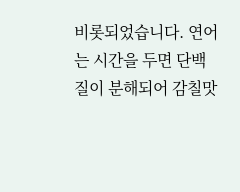비롯되었습니다. 연어는 시간을 두면 단백질이 분해되어 감칠맛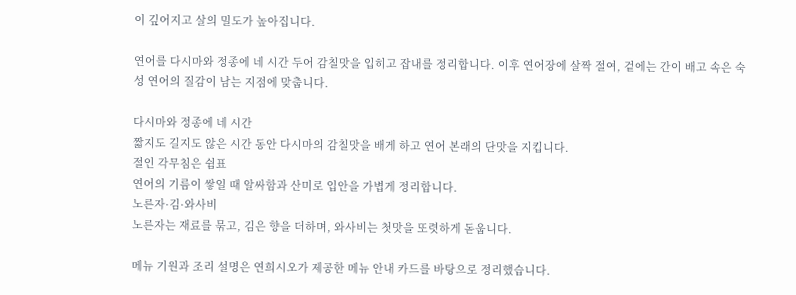이 깊어지고 살의 밀도가 높아집니다.

연어를 다시마와 정종에 네 시간 두어 감칠맛을 입히고 잡내를 정리합니다. 이후 연어장에 살짝 절여, 겉에는 간이 배고 속은 숙성 연어의 질감이 남는 지점에 맞춥니다.

다시마와 정종에 네 시간
짧지도 길지도 않은 시간 동안 다시마의 감칠맛을 배게 하고 연어 본래의 단맛을 지킵니다.
절인 각무침은 쉼표
연어의 기름이 쌓일 때 알싸함과 산미로 입안을 가볍게 정리합니다.
노른자·김·와사비
노른자는 재료를 묶고, 김은 향을 더하며, 와사비는 첫맛을 또렷하게 돋웁니다.

메뉴 기원과 조리 설명은 연희시오가 제공한 메뉴 안내 카드를 바탕으로 정리했습니다.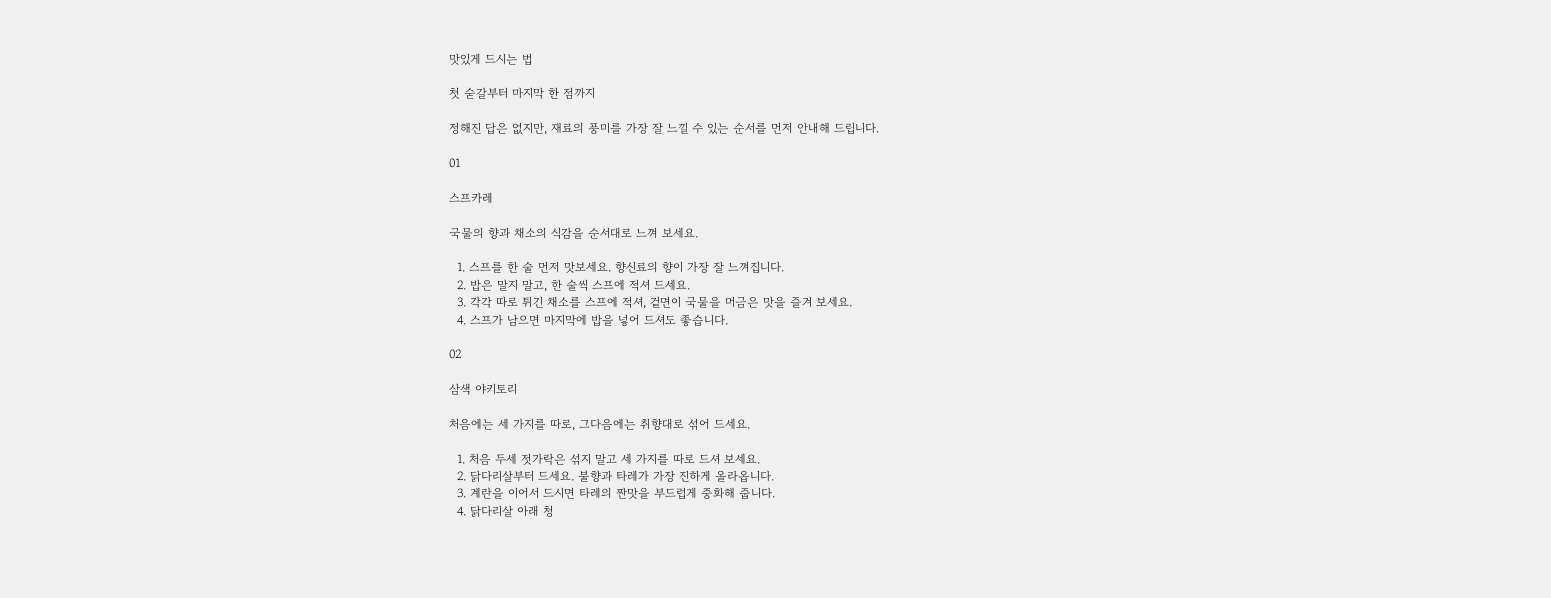맛있게 드시는 법

첫 숟갈부터 마지막 한 점까지

정해진 답은 없지만, 재료의 풍미를 가장 잘 느낄 수 있는 순서를 먼저 안내해 드립니다.

01

스프카레

국물의 향과 채소의 식감을 순서대로 느껴 보세요.

  1. 스프를 한 술 먼저 맛보세요. 향신료의 향이 가장 잘 느껴집니다.
  2. 밥은 말지 말고, 한 술씩 스프에 적셔 드세요.
  3. 각각 따로 튀긴 채소를 스프에 적셔, 겉면이 국물을 머금은 맛을 즐겨 보세요.
  4. 스프가 남으면 마지막에 밥을 넣어 드셔도 좋습니다.

02

삼색 야키토리

처음에는 세 가지를 따로, 그다음에는 취향대로 섞어 드세요.

  1. 처음 두세 젓가락은 섞지 말고 세 가지를 따로 드셔 보세요.
  2. 닭다리살부터 드세요. 불향과 타레가 가장 진하게 올라옵니다.
  3. 계란을 이어서 드시면 타레의 짠맛을 부드럽게 중화해 줍니다.
  4. 닭다리살 아래 청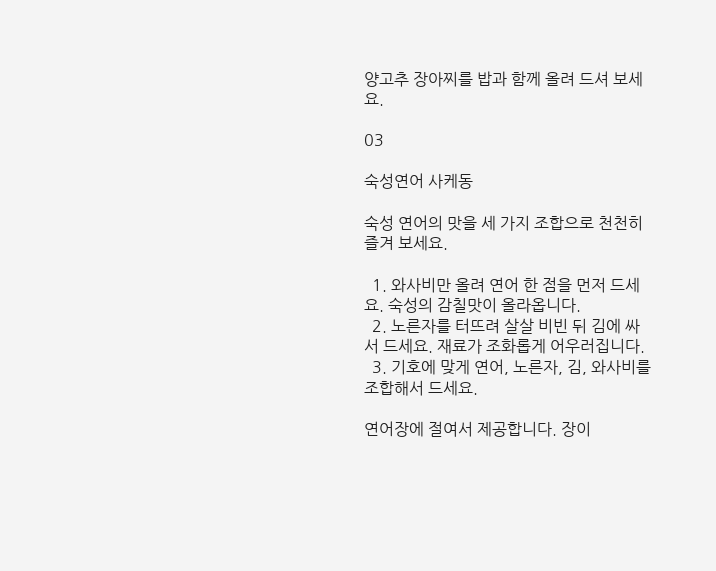양고추 장아찌를 밥과 함께 올려 드셔 보세요.

03

숙성연어 사케동

숙성 연어의 맛을 세 가지 조합으로 천천히 즐겨 보세요.

  1. 와사비만 올려 연어 한 점을 먼저 드세요. 숙성의 감칠맛이 올라옵니다.
  2. 노른자를 터뜨려 살살 비빈 뒤 김에 싸서 드세요. 재료가 조화롭게 어우러집니다.
  3. 기호에 맞게 연어, 노른자, 김, 와사비를 조합해서 드세요.

연어장에 절여서 제공합니다. 장이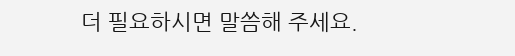더 필요하시면 말씀해 주세요.